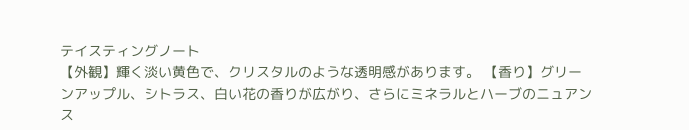テイスティングノート
【外観】輝く淡い黄色で、クリスタルのような透明感があります。 【香り】グリーンアップル、シトラス、白い花の香りが広がり、さらにミネラルとハーブのニュアンス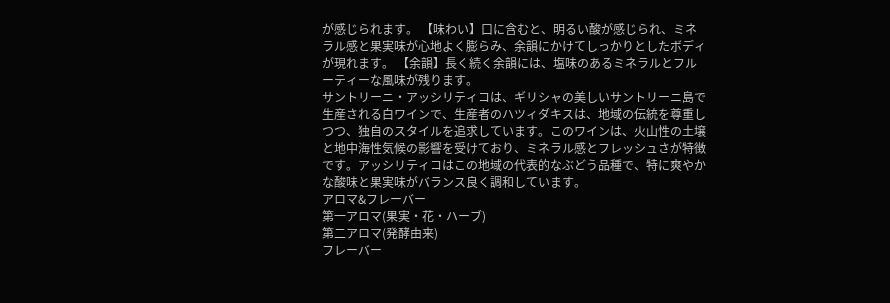が感じられます。 【味わい】口に含むと、明るい酸が感じられ、ミネラル感と果実味が心地よく膨らみ、余韻にかけてしっかりとしたボディが現れます。 【余韻】長く続く余韻には、塩味のあるミネラルとフルーティーな風味が残ります。
サントリーニ・アッシリティコは、ギリシャの美しいサントリーニ島で生産される白ワインで、生産者のハツィダキスは、地域の伝統を尊重しつつ、独自のスタイルを追求しています。このワインは、火山性の土壌と地中海性気候の影響を受けており、ミネラル感とフレッシュさが特徴です。アッシリティコはこの地域の代表的なぶどう品種で、特に爽やかな酸味と果実味がバランス良く調和しています。
アロマ&フレーバー
第一アロマ(果実・花・ハーブ)
第二アロマ(発酵由来)
フレーバー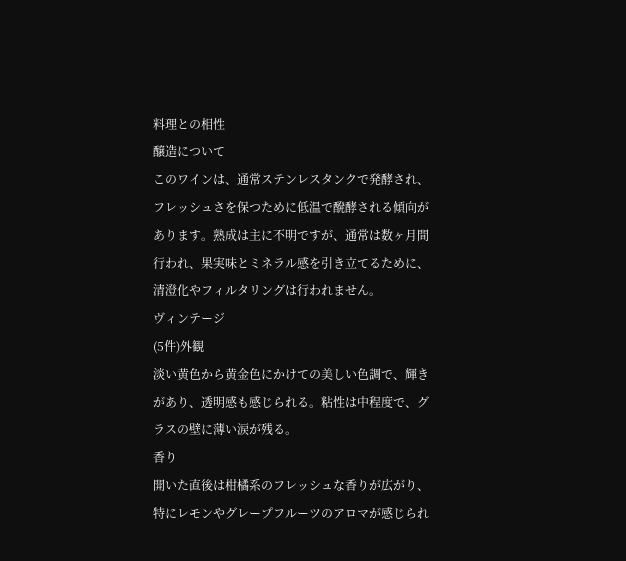料理との相性
醸造について
このワインは、通常ステンレスタンクで発酵され、フレッシュさを保つために低温で醗酵される傾向があります。熟成は主に不明ですが、通常は数ヶ月間行われ、果実味とミネラル感を引き立てるために、清澄化やフィルタリングは行われません。
ヴィンテージ
(5件)外観
淡い黄色から黄金色にかけての美しい色調で、輝きがあり、透明感も感じられる。粘性は中程度で、グラスの壁に薄い涙が残る。
香り
開いた直後は柑橘系のフレッシュな香りが広がり、特にレモンやグレープフルーツのアロマが感じられ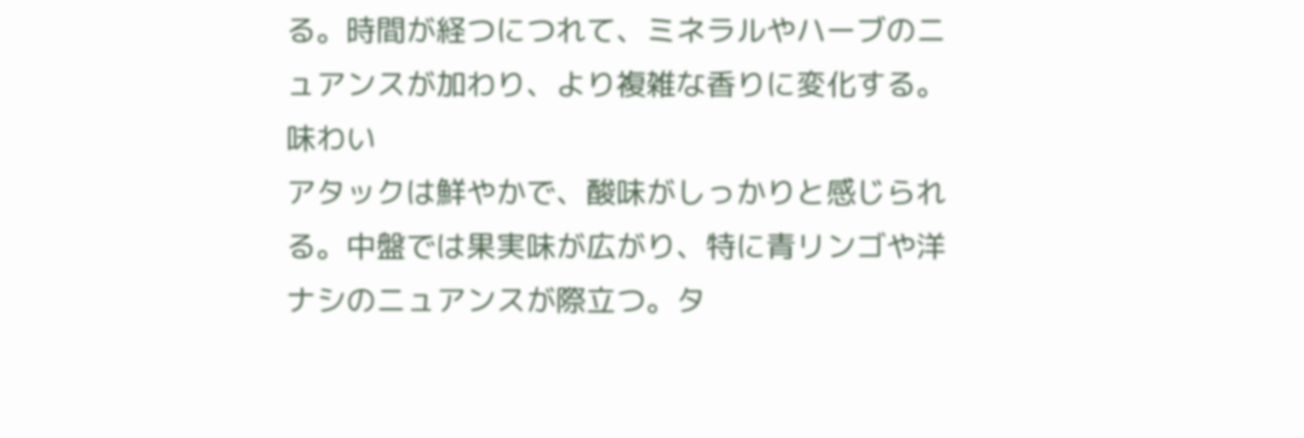る。時間が経つにつれて、ミネラルやハーブのニュアンスが加わり、より複雑な香りに変化する。
味わい
アタックは鮮やかで、酸味がしっかりと感じられる。中盤では果実味が広がり、特に青リンゴや洋ナシのニュアンスが際立つ。タ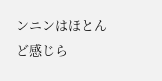ンニンはほとんど感じら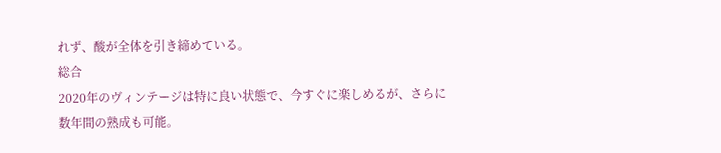れず、酸が全体を引き締めている。
総合
2020年のヴィンテージは特に良い状態で、今すぐに楽しめるが、さらに数年間の熟成も可能。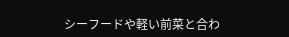シーフードや軽い前菜と合わ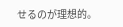せるのが理想的。